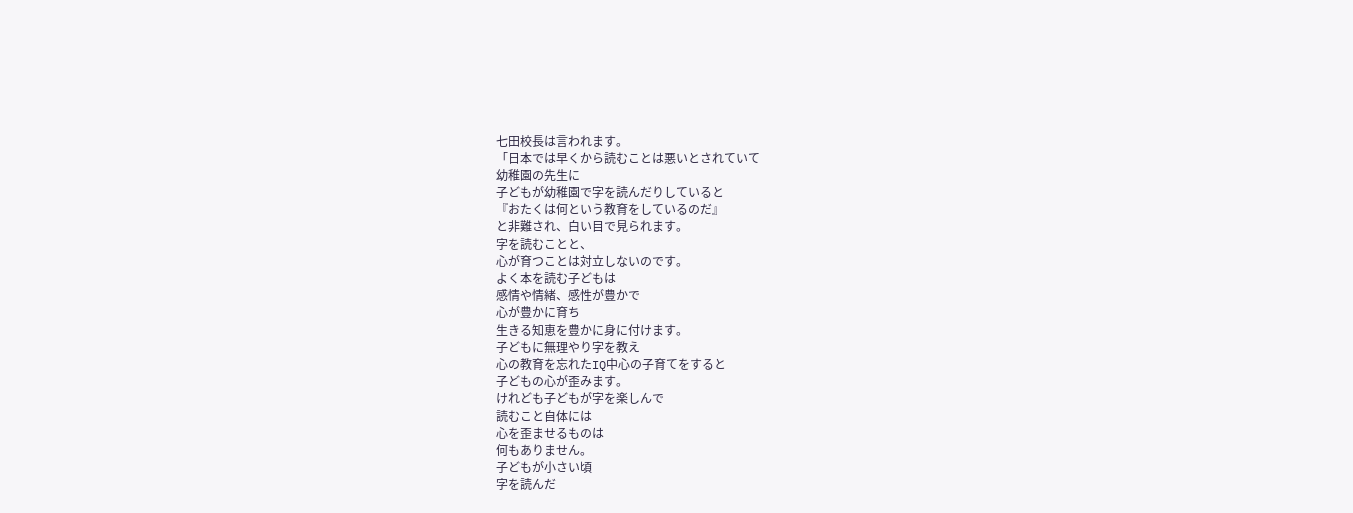七田校長は言われます。
「日本では早くから読むことは悪いとされていて
幼稚園の先生に
子どもが幼稚園で字を読んだりしていると
『おたくは何という教育をしているのだ』
と非難され、白い目で見られます。
字を読むことと、
心が育つことは対立しないのです。
よく本を読む子どもは
感情や情緒、感性が豊かで
心が豊かに育ち
生きる知恵を豊かに身に付けます。
子どもに無理やり字を教え
心の教育を忘れたIQ中心の子育てをすると
子どもの心が歪みます。
けれども子どもが字を楽しんで
読むこと自体には
心を歪ませるものは
何もありません。
子どもが小さい頃
字を読んだ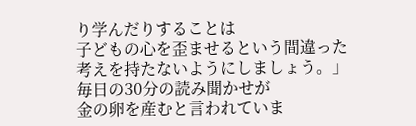り学んだりすることは
子どもの心を歪ませるという間違った
考えを持たないようにしましょう。」
毎日の30分の読み聞かせが
金の卵を産むと言われていま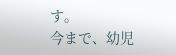す。
今まで、幼児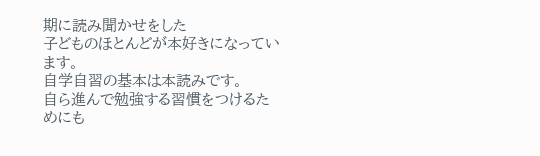期に読み聞かせをした
子どものほとんどが本好きになっています。
自学自習の基本は本読みです。
自ら進んで勉強する習慣をつけるためにも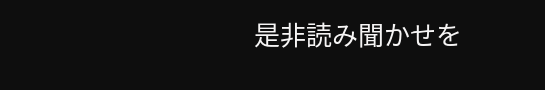是非読み聞かせを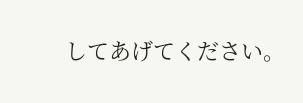してあげてください。